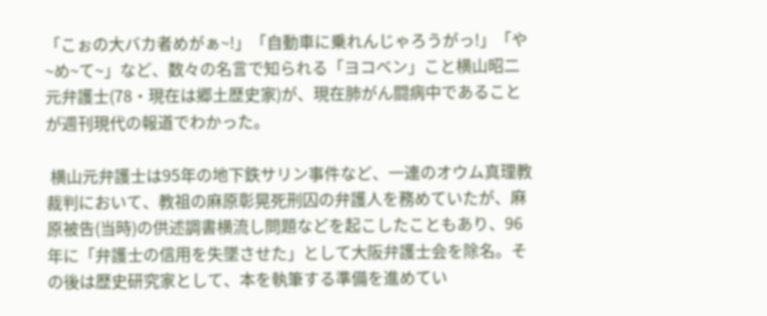「こぉの大バカ者めがぁ~!」「自動車に乗れんじゃろうがっ!」「や~め~て~」など、数々の名言で知られる「ヨコベン」こと横山昭二元弁護士(78・現在は郷土歴史家)が、現在肺がん闘病中であることが週刊現代の報道でわかった。

 横山元弁護士は95年の地下鉄サリン事件など、一連のオウム真理教裁判において、教祖の麻原彰晃死刑囚の弁護人を務めていたが、麻原被告(当時)の供述調書横流し問題などを起こしたこともあり、96年に「弁護士の信用を失墜させた」として大阪弁護士会を除名。その後は歴史研究家として、本を執筆する準備を進めてい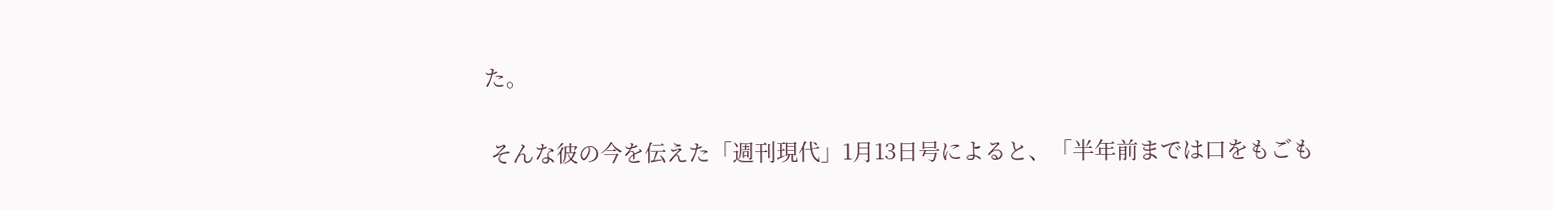た。

 そんな彼の今を伝えた「週刊現代」1月13日号によると、「半年前までは口をもごも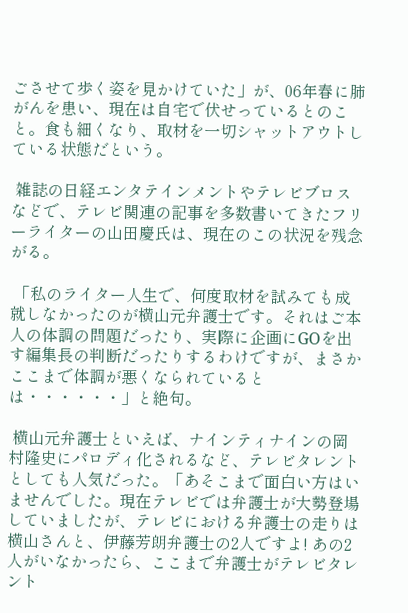ごさせて歩く姿を見かけていた」が、06年春に肺がんを患い、現在は自宅で伏せっているとのこと。食も細くなり、取材を一切シャットアウトしている状態だという。

 雑誌の日経エンタテインメントやテレビブロスなどで、テレビ関連の記事を多数書いてきたフリーライターの山田慶氏は、現在のこの状況を残念がる。

 「私のライター人生で、何度取材を試みても成就しなかったのが横山元弁護士です。それはご本人の体調の問題だったり、実際に企画にGOを出す編集長の判断だったりするわけですが、まさかここまで体調が悪くなられているとは・・・・・・」と絶句。

 横山元弁護士といえば、ナインティナインの岡村隆史にパロディ化されるなど、テレビタレントとしても人気だった。「あそこまで面白い方はいませんでした。現在テレビでは弁護士が大勢登場していましたが、テレビにおける弁護士の走りは横山さんと、伊藤芳朗弁護士の2人ですよ! あの2人がいなかったら、ここまで弁護士がテレビタレント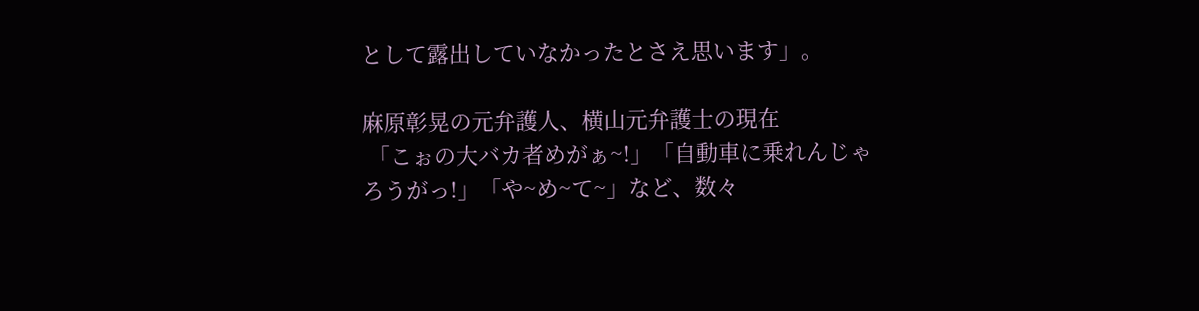として露出していなかったとさえ思います」。

麻原彰晃の元弁護人、横山元弁護士の現在
 「こぉの大バカ者めがぁ~!」「自動車に乗れんじゃろうがっ!」「や~め~て~」など、数々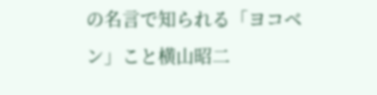の名言で知られる「ヨコベン」こと横山昭二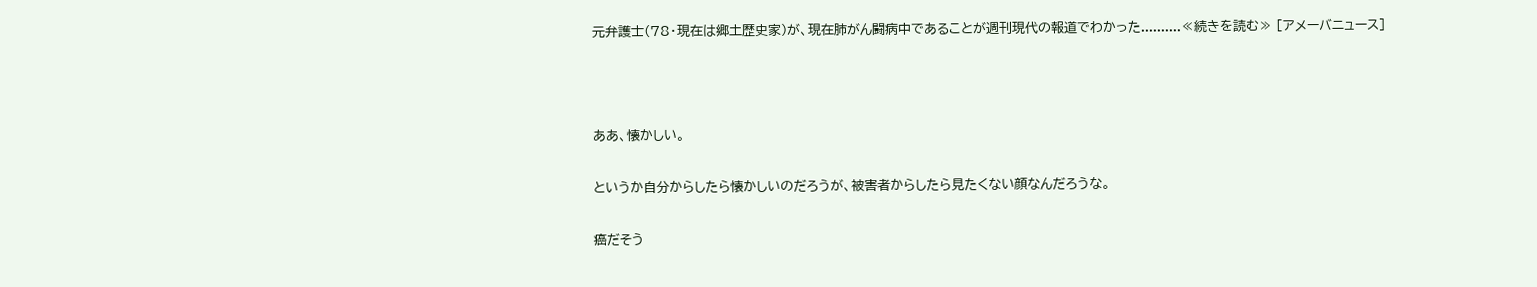元弁護士(78・現在は郷土歴史家)が、現在肺がん闘病中であることが週刊現代の報道でわかった..........≪続きを読む≫ [アメーバニュース]



ああ、懐かしい。

というか自分からしたら懐かしいのだろうが、被害者からしたら見たくない顔なんだろうな。

癌だそう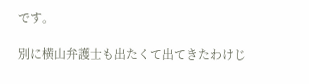です。

別に横山弁護士も出たくて出てきたわけじ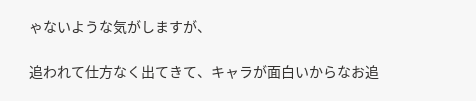ゃないような気がしますが、

追われて仕方なく出てきて、キャラが面白いからなお追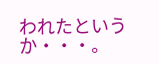われたというか・・・。